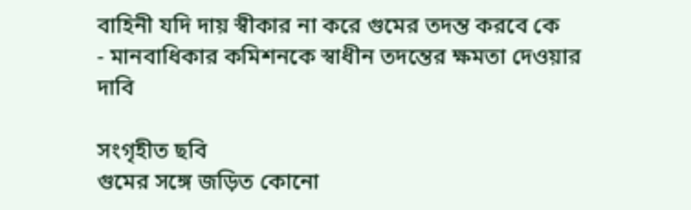বাহিনী যদি দায় স্বীকার না করে গুমের তদন্ত করবে কে
- মানবাধিকার কমিশনকে স্বাধীন তদন্তের ক্ষমতা দেওয়ার দাবি

সংগৃহীত ছবি
গুমের সঙ্গে জড়িত কোনো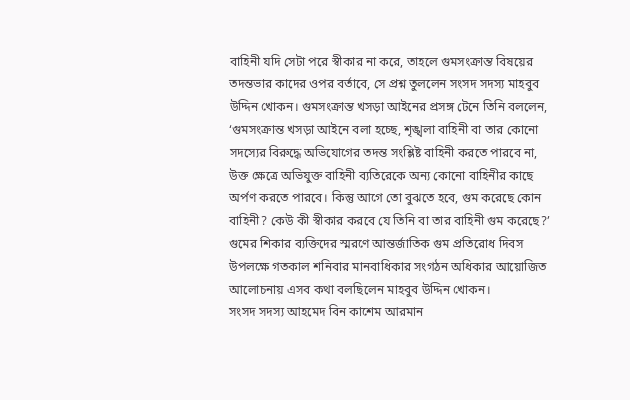বাহিনী যদি সেটা পরে স্বীকার না করে, তাহলে গুমসংক্রান্ত বিষয়ের তদন্তভার কাদের ওপর বর্তাবে, সে প্রশ্ন তুললেন সংসদ সদস্য মাহবুব উদ্দিন খোকন। গুমসংক্রান্ত খসড়া আইনের প্রসঙ্গ টেনে তিনি বললেন, ‘গুমসংক্রান্ত খসড়া আইনে বলা হচ্ছে, শৃঙ্খলা বাহিনী বা তার কোনো সদস্যের বিরুদ্ধে অভিযোগের তদন্ত সংশ্লিষ্ট বাহিনী করতে পারবে না, উক্ত ক্ষেত্রে অভিযুক্ত বাহিনী ব্যতিরেকে অন্য কোনো বাহিনীর কাছে অর্পণ করতে পারবে। কিন্তু আগে তো বুঝতে হবে, গুম করেছে কোন বাহিনী? কেউ কী স্বীকার করবে যে তিনি বা তার বাহিনী গুম করেছে?’ গুমের শিকার ব্যক্তিদের স্মরণে আন্তর্জাতিক গুম প্রতিরোধ দিবস উপলক্ষে গতকাল শনিবার মানবাধিকার সংগঠন অধিকার আয়োজিত আলোচনায় এসব কথা বলছিলেন মাহবুব উদ্দিন খোকন।
সংসদ সদস্য আহমেদ বিন কাশেম আরমান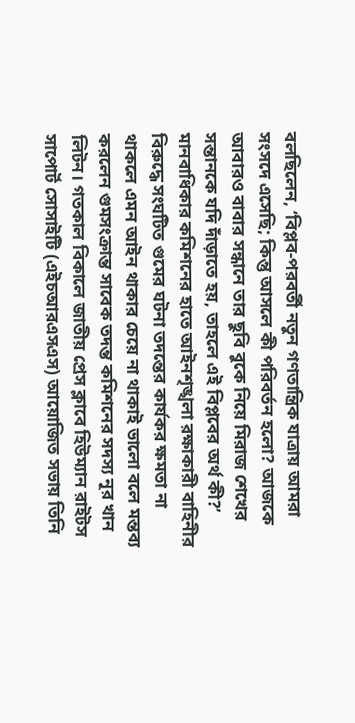বলছিলেন, ‘বিপ্লব-পরবর্তী নতুন গণতান্ত্রিক যাত্রায় আমরা সংসদে এসেছি; কিন্তু আসলে কী পরিবর্তন হলো? আজকে আবারও বাবার সন্ধানে তার ছুবি বুকে নিয়ে মিরাজ শেখের সন্তানকে যদি দাঁড়াতে হয়, তাহলে এই বিপ্লবের অর্থ কী?’
মানবাধিকার কমিশনের হাতে আইনশৃঙ্খলা রক্ষাকারী বাহিনীর বিরুদ্ধে সংঘটিত গুমের ঘটনা তদন্তের কার্যকর ক্ষমতা না থাকলে এমন আইন থাকার চেয়ে না থাকাই ভালো বলে মন্তব্য করলেন গুমসংক্রান্ত সাবেক তদন্ত কমিশনের সদস্য নূর খান লিটন। গতকাল বিকালে জাতীয় প্রেস ক্লাবে হিউম্যান রাইটস সাপোর্ট সোসাইটি (এইচআরএসএস) আয়োজিত সভায় তিনি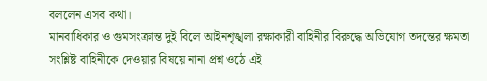বললেন এসব কথা।
মানবাধিকার ও গুমসংক্রান্ত দুই বিলে আইনশৃঙ্খলা রক্ষাকারী বাহিনীর বিরুদ্ধে অভিযোগ তদন্তের ক্ষমতা সংশ্লিষ্ট বাহিনীকে দেওয়ার বিষয়ে নানা প্রশ্ন ওঠে এই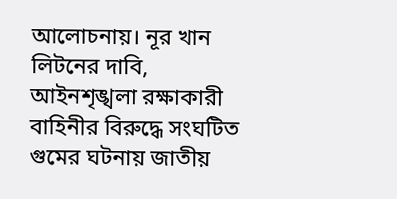আলোচনায়। নূর খান লিটনের দাবি, আইনশৃঙ্খলা রক্ষাকারী বাহিনীর বিরুদ্ধে সংঘটিত গুমের ঘটনায় জাতীয়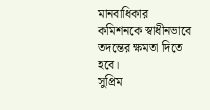মানবাধিকার কমিশনকে স্বাধীনভাবে তদন্তের ক্ষমতা দিতে হবে।
সুপ্রিম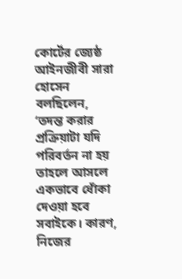কোর্টের জ্যেষ্ঠ আইনজীবী সারা হোসেন বলছিলেন, ‘তদন্ত করার প্রক্রিয়াটা যদি পরিবর্তন না হয় তাহলে আসলে একভাবে ধোঁকা দেওয়া হবে সবাইকে। কারণ, নিজের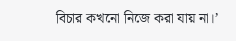বিচার কখনো নিজে করা যায় না।’